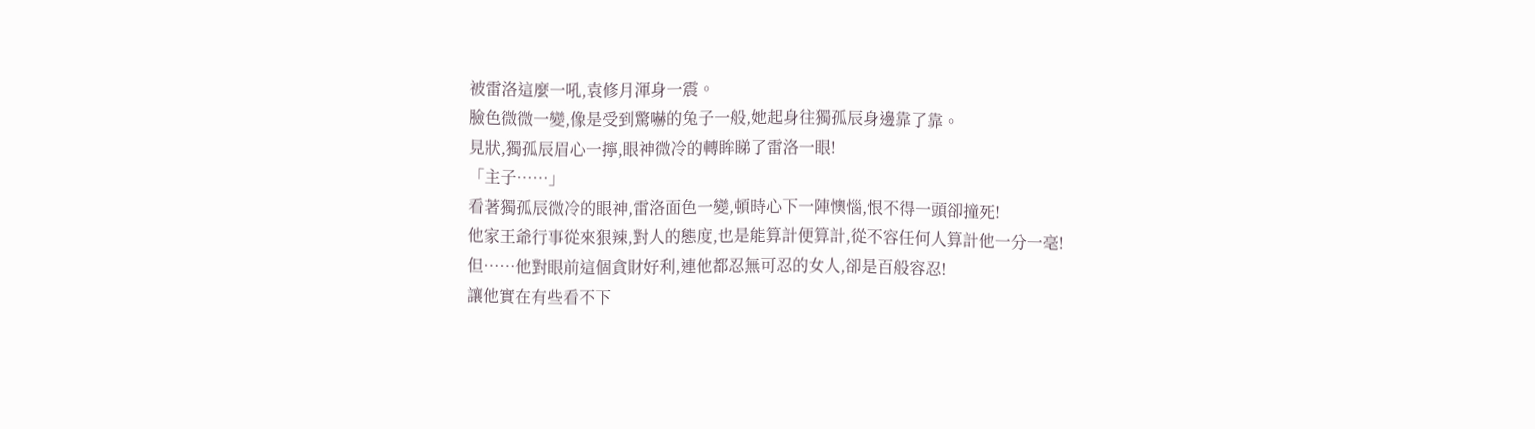被雷洛這麼一吼,袁修月渾身一震。
臉色微微一變,像是受到驚嚇的兔子一般,她起身往獨孤辰身邊靠了靠。
見狀,獨孤辰眉心一擰,眼神微冷的轉眸睇了雷洛一眼!
「主子……」
看著獨孤辰微冷的眼神,雷洛面色一變,頓時心下一陣懊惱,恨不得一頭卻撞死!
他家王爺行事從來狠辣,對人的態度,也是能算計便算計,從不容任何人算計他一分一毫!
但……他對眼前這個貪財好利,連他都忍無可忍的女人,卻是百般容忍!
讓他實在有些看不下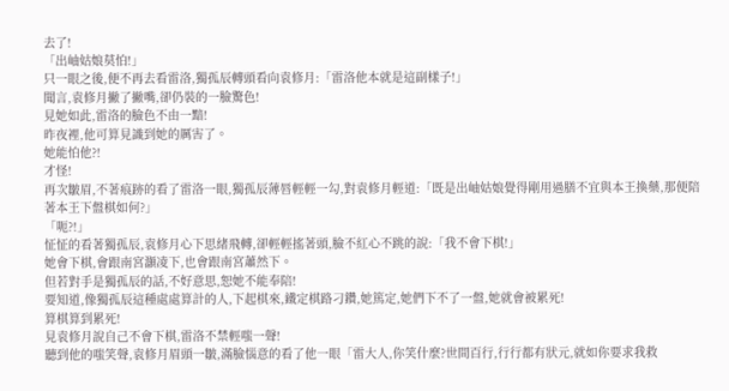去了!
「出岫姑娘莫怕!」
只一眼之後,便不再去看雷洛,獨孤辰轉頭看向袁修月:「雷洛他本就是這副樣子!」
聞言,袁修月撇了撇嘴,卻仍裝的一臉驚色!
見她如此,雷洛的臉色不由一黯!
昨夜裡,他可算見識到她的厲害了。
她能怕他?!
才怪!
再次皺眉,不著痕跡的看了雷洛一眼,獨孤辰薄唇輕輕一勾,對袁修月輕道:「既是出岫姑娘覺得剛用過膳不宜與本王換藥,那便陪著本王下盤棋如何?」
「呃?!」
怔怔的看著獨孤辰,袁修月心下思緒飛轉,卻輕輕搖著頭,臉不紅心不跳的說:「我不會下棋!」
她會下棋,會跟南宮灝凌下,也會跟南宮蕭然下。
但若對手是獨孤辰的話,不好意思,恕她不能奉陪!
要知道,像獨孤辰這種處處算計的人,下起棋來,鐵定棋路刁鑽,她篤定,她們下不了一盤,她就會被累死!
算棋算到累死!
見袁修月說自己不會下棋,雷洛不禁輕嗤一聲!
聽到他的嗤笑聲,袁修月眉頭一皺,滿臉惱意的看了他一眼「雷大人,你笑什麼?世間百行,行行都有狀元,就如你要求我救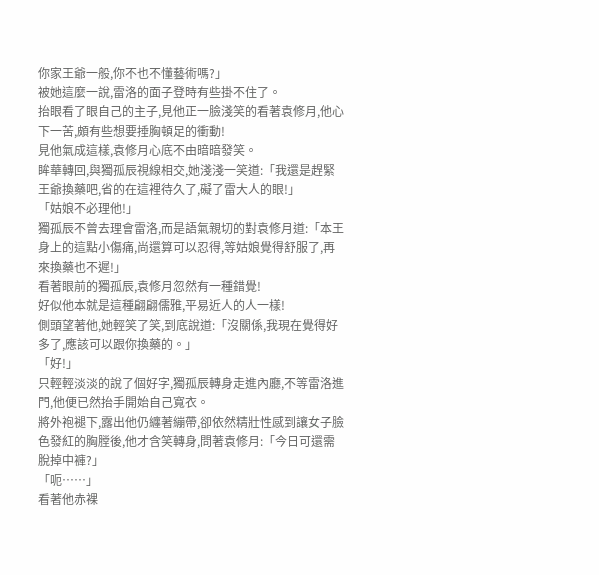你家王爺一般,你不也不懂藝術嗎?」
被她這麼一說,雷洛的面子登時有些掛不住了。
抬眼看了眼自己的主子,見他正一臉淺笑的看著袁修月,他心下一苦,頗有些想要捶胸頓足的衝動!
見他氣成這樣,袁修月心底不由暗暗發笑。
眸華轉回,與獨孤辰視線相交,她淺淺一笑道:「我還是趕緊王爺換藥吧,省的在這裡待久了,礙了雷大人的眼!」
「姑娘不必理他!」
獨孤辰不曾去理會雷洛,而是語氣親切的對袁修月道:「本王身上的這點小傷痛,尚還算可以忍得,等姑娘覺得舒服了,再來換藥也不遲!」
看著眼前的獨孤辰,袁修月忽然有一種錯覺!
好似他本就是這種翩翩儒雅,平易近人的人一樣!
側頭望著他,她輕笑了笑,到底說道:「沒關係,我現在覺得好多了,應該可以跟你換藥的。」
「好!」
只輕輕淡淡的說了個好字,獨孤辰轉身走進內廳,不等雷洛進門,他便已然抬手開始自己寬衣。
將外袍褪下,露出他仍纏著繃帶,卻依然精壯性感到讓女子臉色發紅的胸膛後,他才含笑轉身,問著袁修月:「今日可還需脫掉中褲?」
「呃……」
看著他赤裸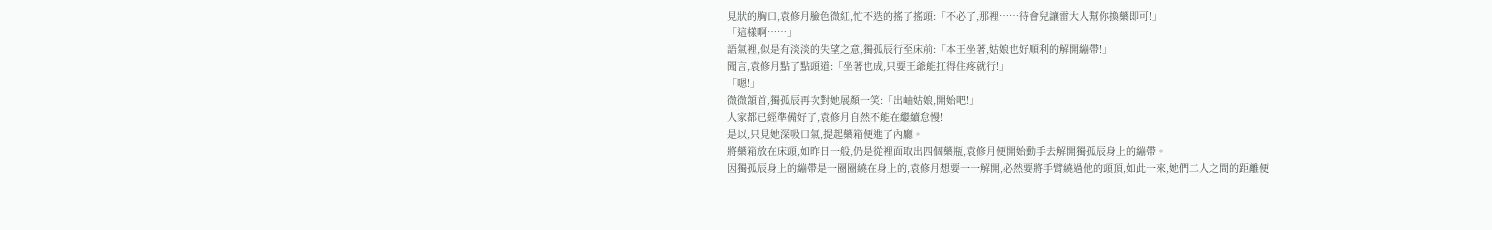見狀的胸口,袁修月臉色微紅,忙不迭的搖了搖頭:「不必了,那裡……待會兒讓雷大人幫你換藥即可!」
「這樣啊……」
語氣裡,似是有淡淡的失望之意,獨孤辰行至床前:「本王坐著,姑娘也好順利的解開繃帶!」
聞言,袁修月點了點頭道:「坐著也成,只要王爺能扛得住疼就行!」
「嗯!」
微微頷首,獨孤辰再次對她展顏一笑:「出岫姑娘,開始吧!」
人家都已經準備好了,袁修月自然不能在繼續怠慢!
是以,只見她深吸口氣,提起藥箱便進了內廳。
將藥箱放在床頭,如昨日一般,仍是從裡面取出四個藥瓶,袁修月便開始動手去解開獨孤辰身上的繃帶。
因獨孤辰身上的繃帶是一圈圈繞在身上的,袁修月想要一一解開,必然要將手臂繞過他的頭頂,如此一來,她們二人之間的距離便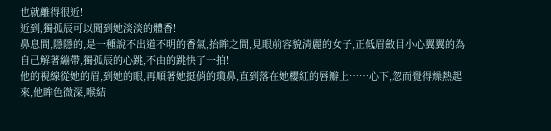也就離得很近!
近到,獨孤辰可以聞到她淡淡的體香!
鼻息間,隱隱的,是一種說不出道不明的香氣,抬眸之間,見眼前容貌清麗的女子,正低眉斂目小心翼翼的為自己解著繃帶,獨孤辰的心跳,不由的跳快了一拍!
他的視線從她的眉,到她的眼,再順著她挺俏的瓊鼻,直到落在她櫻紅的唇瓣上……心下,忽而覺得燥熱起來,他眸色微深,喉結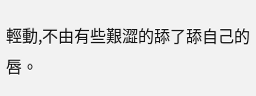輕動,不由有些艱澀的舔了舔自己的唇。